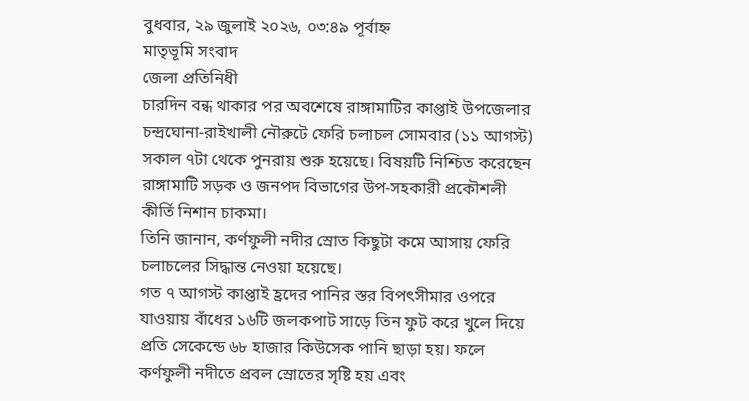বুধবার, ২৯ জুলাই ২০২৬, ০৩:৪৯ পূর্বাহ্ন
মাতৃভূমি সংবাদ
জেলা প্রতিনিধী
চারদিন বন্ধ থাকার পর অবশেষে রাঙ্গামাটির কাপ্তাই উপজেলার চন্দ্রঘোনা-রাইখালী নৌরুটে ফেরি চলাচল সোমবার (১১ আগস্ট) সকাল ৭টা থেকে পুনরায় শুরু হয়েছে। বিষয়টি নিশ্চিত করেছেন রাঙ্গামাটি সড়ক ও জনপদ বিভাগের উপ-সহকারী প্রকৌশলী কীর্তি নিশান চাকমা।
তিনি জানান, কর্ণফুলী নদীর স্রোত কিছুটা কমে আসায় ফেরি চলাচলের সিদ্ধান্ত নেওয়া হয়েছে।
গত ৭ আগস্ট কাপ্তাই হ্রদের পানির স্তর বিপৎসীমার ওপরে যাওয়ায় বাঁধের ১৬টি জলকপাট সাড়ে তিন ফুট করে খুলে দিয়ে প্রতি সেকেন্ডে ৬৮ হাজার কিউসেক পানি ছাড়া হয়। ফলে কর্ণফুলী নদীতে প্রবল স্রোতের সৃষ্টি হয় এবং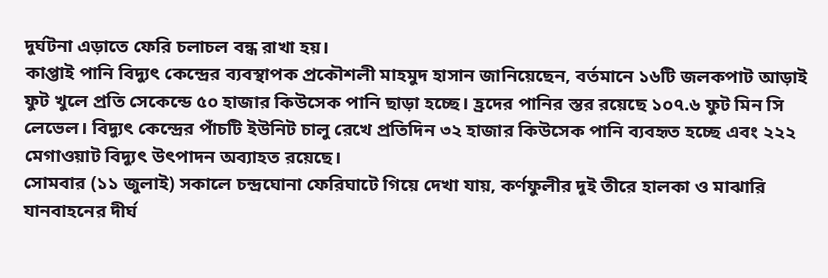দুর্ঘটনা এড়াতে ফেরি চলাচল বন্ধ রাখা হয়।
কাপ্তাই পানি বিদ্যুৎ কেন্দ্রের ব্যবস্থাপক প্রকৌশলী মাহমুদ হাসান জানিয়েছেন, বর্তমানে ১৬টি জলকপাট আড়াই ফুট খুলে প্রতি সেকেন্ডে ৫০ হাজার কিউসেক পানি ছাড়া হচ্ছে। হ্রদের পানির স্তর রয়েছে ১০৭.৬ ফুট মিন সি লেভেল। বিদ্যুৎ কেন্দ্রের পাঁচটি ইউনিট চালু রেখে প্রতিদিন ৩২ হাজার কিউসেক পানি ব্যবহৃত হচ্ছে এবং ২২২ মেগাওয়াট বিদ্যুৎ উৎপাদন অব্যাহত রয়েছে।
সোমবার (১১ জুলাই) সকালে চন্দ্রঘোনা ফেরিঘাটে গিয়ে দেখা যায়, কর্ণফুলীর দুই তীরে হালকা ও মাঝারি যানবাহনের দীর্ঘ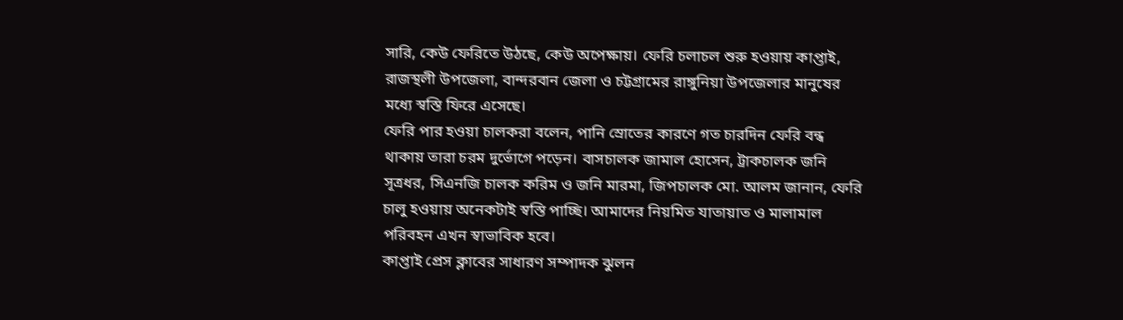সারি, কেউ ফেরিতে উঠছে, কেউ অপেক্ষায়। ফেরি চলাচল শুরু হওয়ায় কাপ্তাই, রাজস্থলী উপজেলা, বান্দরবান জেলা ও চট্টগ্রামের রাঙ্গুনিয়া উপজেলার মানুষের মধ্যে স্বস্তি ফিরে এসেছে।
ফেরি পার হওয়া চালকরা বলেন, পানি স্রোতের কারণে গত চারদিন ফেরি বন্ধ থাকায় তারা চরম দুর্ভোগে পড়েন। বাসচালক জামাল হোসেন, ট্রাকচালক জনি সূত্রধর, সিএনজি চালক করিম ও জনি মারমা, জিপচালক মো. আলম জানান, ফেরি চালু হওয়ায় অনেকটাই স্বস্তি পাচ্ছি। আমাদের নিয়মিত যাতায়াত ও মালামাল পরিবহন এখন স্বাভাবিক হবে।
কাপ্তাই প্রেস ক্লাবের সাধারণ সম্পাদক ঝুলন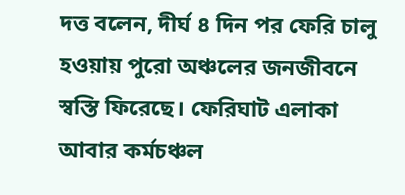দত্ত বলেন, দীর্ঘ ৪ দিন পর ফেরি চালু হওয়ায় পুরো অঞ্চলের জনজীবনে স্বস্তি ফিরেছে। ফেরিঘাট এলাকা আবার কর্মচঞ্চল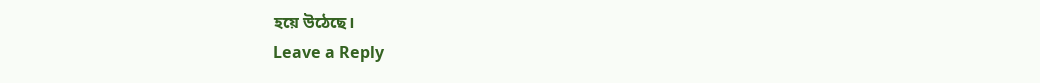হয়ে উঠেছে।
Leave a Reply